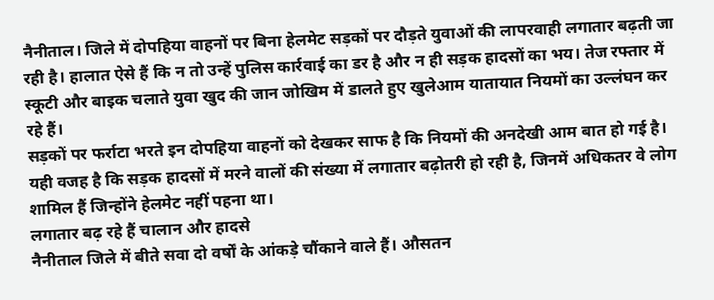नैनीताल। जिले में दोपहिया वाहनों पर बिना हेलमेट सड़कों पर दौड़ते युवाओं की लापरवाही लगातार बढ़ती जा रही है। हालात ऐसे हैं कि न तो उन्हें पुलिस कार्रवाई का डर है और न ही सड़क हादसों का भय। तेज रफ्तार में स्कूटी और बाइक चलाते युवा खुद की जान जोखिम में डालते हुए खुलेआम यातायात नियमों का उल्लंघन कर रहे हैं।
सड़कों पर फर्राटा भरते इन दोपहिया वाहनों को देखकर साफ है कि नियमों की अनदेखी आम बात हो गई है। यही वजह है कि सड़क हादसों में मरने वालों की संख्या में लगातार बढ़ोतरी हो रही है, जिनमें अधिकतर वे लोग शामिल हैं जिन्होंने हेलमेट नहीं पहना था।
लगातार बढ़ रहे हैं चालान और हादसे
नैनीताल जिले में बीते सवा दो वर्षों के आंकड़े चौंकाने वाले हैं। औसतन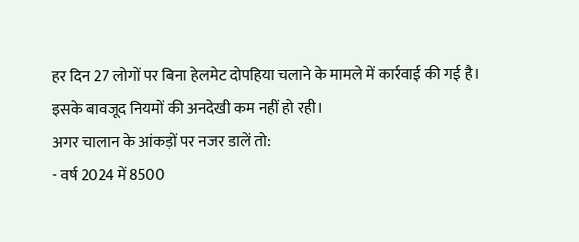हर दिन 27 लोगों पर बिना हेलमेट दोपहिया चलाने के मामले में कार्रवाई की गई है। इसके बावजूद नियमों की अनदेखी कम नहीं हो रही।
अगर चालान के आंकड़ों पर नजर डालें तो:
- वर्ष 2024 में 8500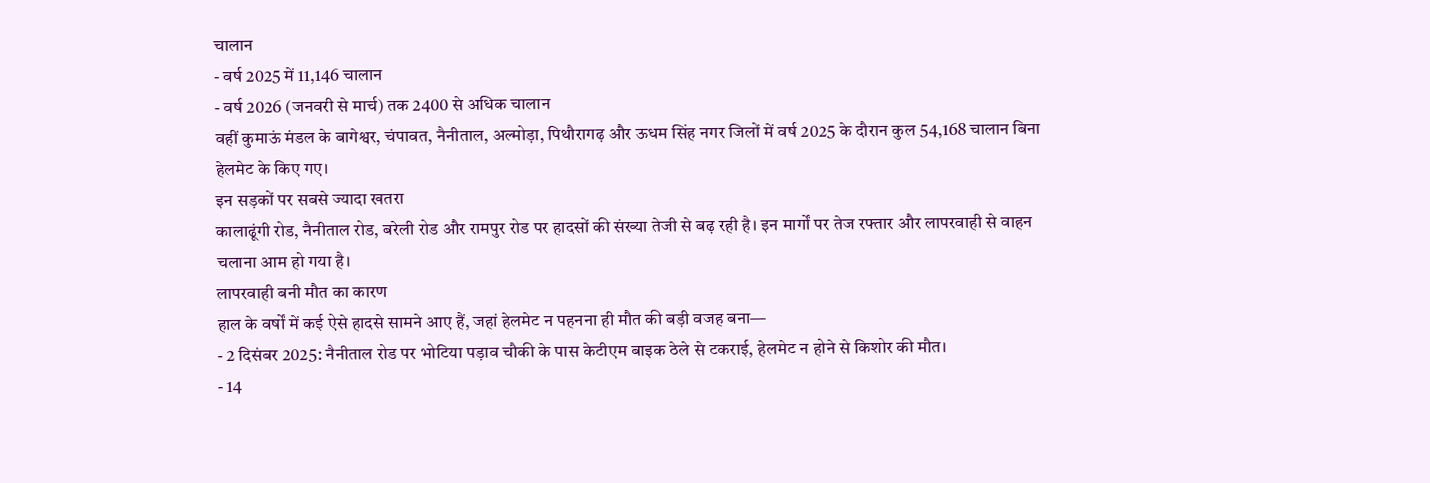चालान
- वर्ष 2025 में 11,146 चालान
- वर्ष 2026 (जनवरी से मार्च) तक 2400 से अधिक चालान
वहीं कुमाऊं मंडल के बागेश्वर, चंपावत, नैनीताल, अल्मोड़ा, पिथौरागढ़ और ऊधम सिंह नगर जिलों में वर्ष 2025 के दौरान कुल 54,168 चालान बिना हेलमेट के किए गए।
इन सड़कों पर सबसे ज्यादा खतरा
कालाढूंगी रोड, नैनीताल रोड, बरेली रोड और रामपुर रोड पर हादसों की संख्या तेजी से बढ़ रही है। इन मार्गों पर तेज रफ्तार और लापरवाही से वाहन चलाना आम हो गया है।
लापरवाही बनी मौत का कारण
हाल के वर्षों में कई ऐसे हादसे सामने आए हैं, जहां हेलमेट न पहनना ही मौत की बड़ी वजह बना—
- 2 दिसंबर 2025: नैनीताल रोड पर भोटिया पड़ाव चौकी के पास केटीएम बाइक ठेले से टकराई, हेलमेट न होने से किशोर की मौत।
- 14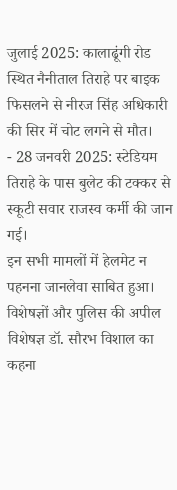जुलाई 2025: कालाढूंगी रोड स्थित नैनीताल तिराहे पर बाइक फिसलने से नीरज सिंह अधिकारी की सिर में चोट लगने से मौत।
- 28 जनवरी 2025: स्टेडियम तिराहे के पास बुलेट की टक्कर से स्कूटी सवार राजस्व कर्मी की जान गई।
इन सभी मामलों में हेलमेट न पहनना जानलेवा साबित हुआ।
विशेषज्ञों और पुलिस की अपील
विशेषज्ञ डॉ. सौरभ विशाल का कहना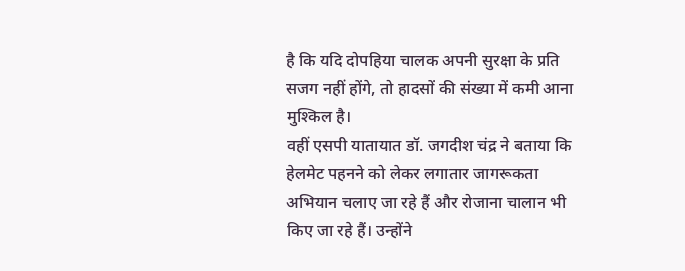है कि यदि दोपहिया चालक अपनी सुरक्षा के प्रति सजग नहीं होंगे, तो हादसों की संख्या में कमी आना मुश्किल है।
वहीं एसपी यातायात डॉ. जगदीश चंद्र ने बताया कि हेलमेट पहनने को लेकर लगातार जागरूकता अभियान चलाए जा रहे हैं और रोजाना चालान भी किए जा रहे हैं। उन्होंने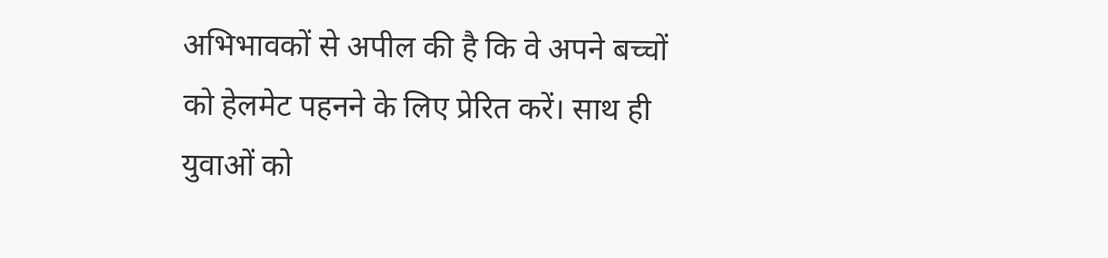अभिभावकों से अपील की है कि वे अपने बच्चों को हेलमेट पहनने के लिए प्रेरित करें। साथ ही युवाओं को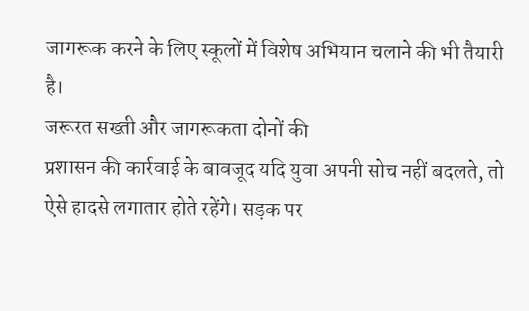जागरूक करने के लिए स्कूलों में विशेष अभियान चलाने की भी तैयारी है।
जरूरत सख्ती और जागरूकता दोनों की
प्रशासन की कार्रवाई के बावजूद यदि युवा अपनी सोच नहीं बदलते, तो ऐसे हादसे लगातार होते रहेंगे। सड़क पर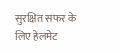सुरक्षित सफर के लिए हेलमेट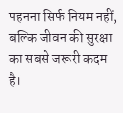पहनना सिर्फ नियम नहीं, बल्कि जीवन की सुरक्षा का सबसे जरूरी कदम है।